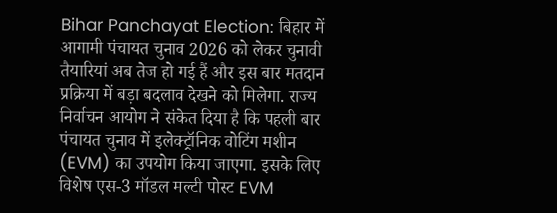Bihar Panchayat Election: बिहार में आगामी पंचायत चुनाव 2026 को लेकर चुनावी तैयारियां अब तेज हो गई हैं और इस बार मतदान प्रक्रिया में बड़ा बदलाव देखने को मिलेगा. राज्य निर्वाचन आयोग ने संकेत दिया है कि पहली बार पंचायत चुनाव में इलेक्ट्रॉनिक वोटिंग मशीन (EVM) का उपयोग किया जाएगा. इसके लिए विशेष एस-3 मॉडल मल्टी पोस्ट EVM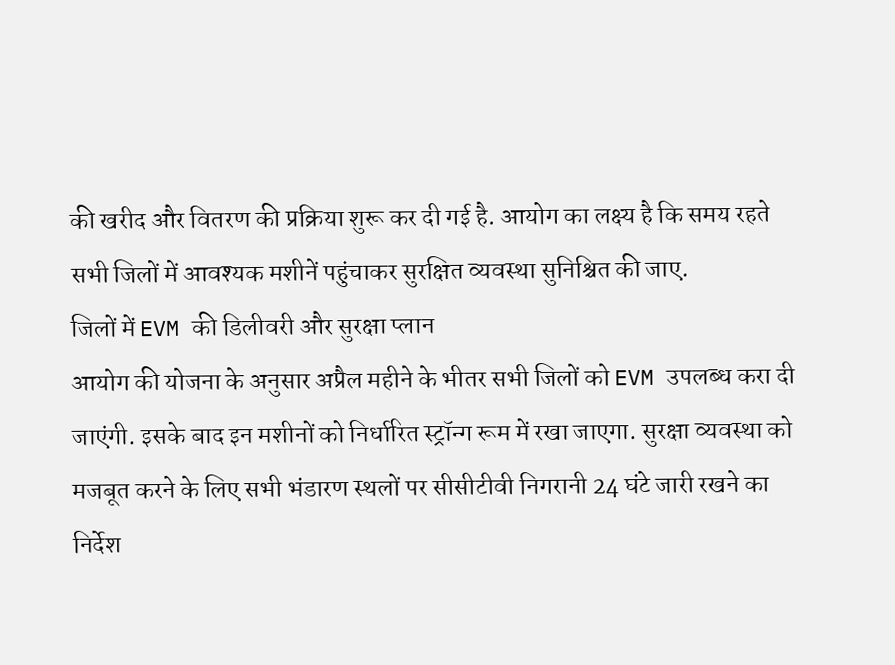की खरीद और वितरण की प्रक्रिया शुरू कर दी गई है. आयोग का लक्ष्य है कि समय रहते सभी जिलों में आवश्यक मशीनें पहुंचाकर सुरक्षित व्यवस्था सुनिश्चित की जाए.
जिलों में EVM की डिलीवरी और सुरक्षा प्लान
आयोग की योजना के अनुसार अप्रैल महीने के भीतर सभी जिलों को EVM उपलब्ध करा दी जाएंगी. इसके बाद इन मशीनों को निर्धारित स्ट्रॉन्ग रूम में रखा जाएगा. सुरक्षा व्यवस्था को मजबूत करने के लिए सभी भंडारण स्थलों पर सीसीटीवी निगरानी 24 घंटे जारी रखने का निर्देश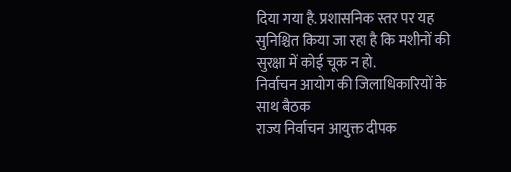दिया गया है. प्रशासनिक स्तर पर यह सुनिश्चित किया जा रहा है कि मशीनों की सुरक्षा में कोई चूक न हो.
निर्वाचन आयोग की जिलाधिकारियों के साथ बैठक
राज्य निर्वाचन आयुक्त दीपक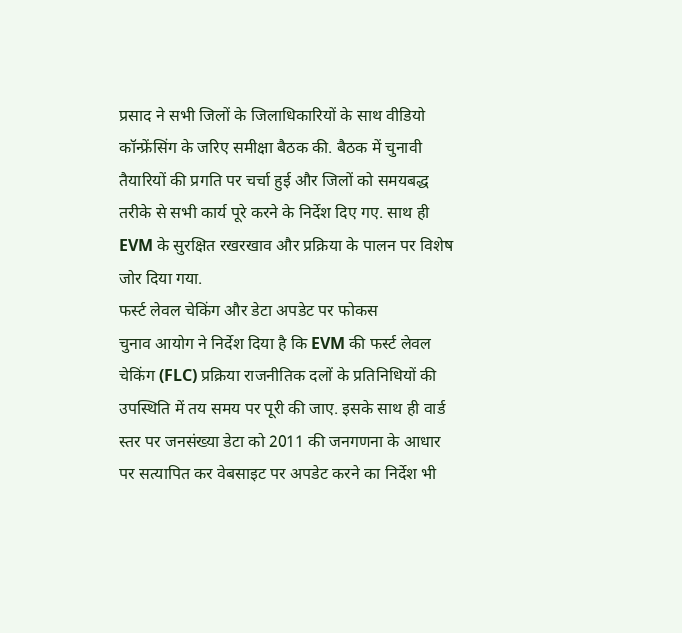प्रसाद ने सभी जिलों के जिलाधिकारियों के साथ वीडियो कॉन्फ्रेंसिंग के जरिए समीक्षा बैठक की. बैठक में चुनावी तैयारियों की प्रगति पर चर्चा हुई और जिलों को समयबद्ध तरीके से सभी कार्य पूरे करने के निर्देश दिए गए. साथ ही EVM के सुरक्षित रखरखाव और प्रक्रिया के पालन पर विशेष जोर दिया गया.
फर्स्ट लेवल चेकिंग और डेटा अपडेट पर फोकस
चुनाव आयोग ने निर्देश दिया है कि EVM की फर्स्ट लेवल चेकिंग (FLC) प्रक्रिया राजनीतिक दलों के प्रतिनिधियों की उपस्थिति में तय समय पर पूरी की जाए. इसके साथ ही वार्ड स्तर पर जनसंख्या डेटा को 2011 की जनगणना के आधार पर सत्यापित कर वेबसाइट पर अपडेट करने का निर्देश भी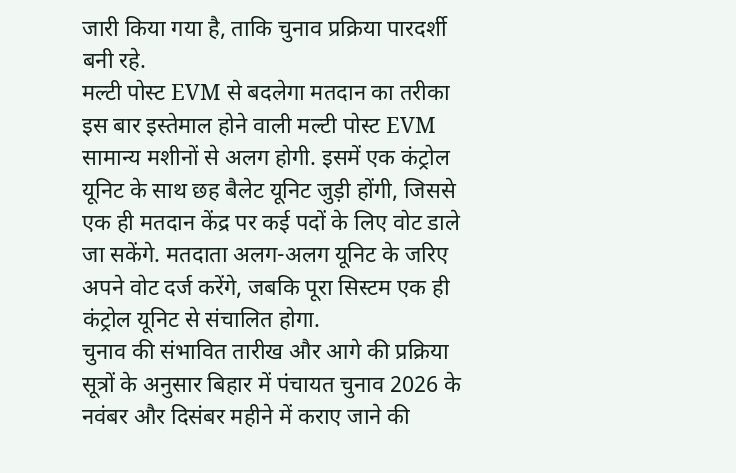जारी किया गया है, ताकि चुनाव प्रक्रिया पारदर्शी बनी रहे.
मल्टी पोस्ट EVM से बदलेगा मतदान का तरीका
इस बार इस्तेमाल होने वाली मल्टी पोस्ट EVM सामान्य मशीनों से अलग होगी. इसमें एक कंट्रोल यूनिट के साथ छह बैलेट यूनिट जुड़ी होंगी, जिससे एक ही मतदान केंद्र पर कई पदों के लिए वोट डाले जा सकेंगे. मतदाता अलग-अलग यूनिट के जरिए अपने वोट दर्ज करेंगे, जबकि पूरा सिस्टम एक ही कंट्रोल यूनिट से संचालित होगा.
चुनाव की संभावित तारीख और आगे की प्रक्रिया
सूत्रों के अनुसार बिहार में पंचायत चुनाव 2026 के नवंबर और दिसंबर महीने में कराए जाने की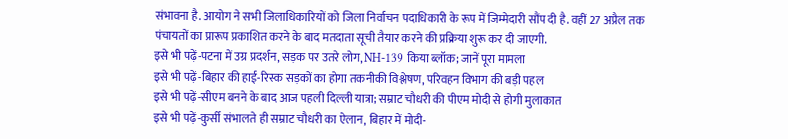संभावना है. आयोग ने सभी जिलाधिकारियों को जिला निर्वाचन पदाधिकारी के रूप में जिम्मेदारी सौंप दी है. वहीं 27 अप्रैल तक पंचायतों का प्रारूप प्रकाशित करने के बाद मतदाता सूची तैयार करने की प्रक्रिया शुरू कर दी जाएगी.
इसे भी पढ़ें-पटना में उग्र प्रदर्शन, सड़क पर उतरे लोग, NH-139 किया ब्लॉक; जानें पूरा मामला
इसे भी पढ़ें-बिहार की हाई-रिस्क सड़कों का होगा तकनीकी विश्लेषण, परिवहन विभाग की बड़ी पहल
इसे भी पढ़ें-सीएम बनने के बाद आज पहली दिल्ली यात्रा; सम्राट चौधरी की पीएम मोदी से होगी मुलाकात
इसे भी पढ़ें-कुर्सी संभालते ही सम्राट चौधरी का ऐलान, बिहार में मोदी-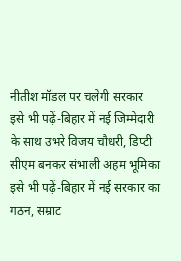नीतीश मॉडल पर चलेगी सरकार
इसे भी पढ़ें-बिहार में नई जिम्मेदारी के साथ उभरे विजय चौधरी, डिप्टी सीएम बनकर संभाली अहम भूमिका
इसे भी पढ़ें-बिहार में नई सरकार का गठन, सम्राट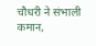चौधरी ने संभाली कमान,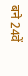बने 24वें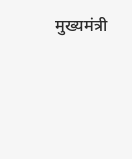मुख्यमंत्री